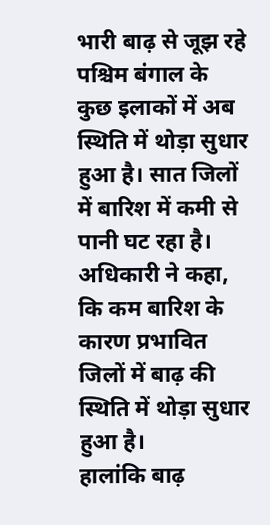भारी बाढ़ से जूझ रहे पश्चिम बंगाल के कुछ इलाकों में अब स्थिति में थोड़ा सुधार हुआ है। सात जिलों में बारिश में कमी से पानी घट रहा है। अधिकारी ने कहा, कि कम बारिश के कारण प्रभावित जिलों में बाढ़ की स्थिति में थोड़ा सुधार हुआ है।
हालांकि बाढ़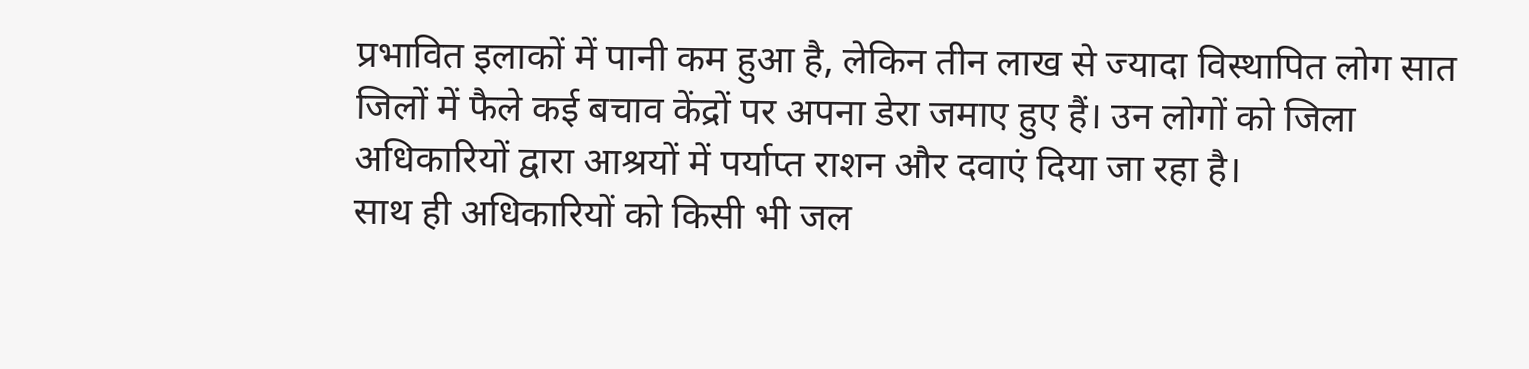प्रभावित इलाकों में पानी कम हुआ है, लेकिन तीन लाख से ज्यादा विस्थापित लोग सात जिलों में फैले कई बचाव केंद्रों पर अपना डेरा जमाए हुए हैं। उन लोगों को जिला अधिकारियों द्वारा आश्रयों में पर्याप्त राशन और दवाएं दिया जा रहा है।
साथ ही अधिकारियों को किसी भी जल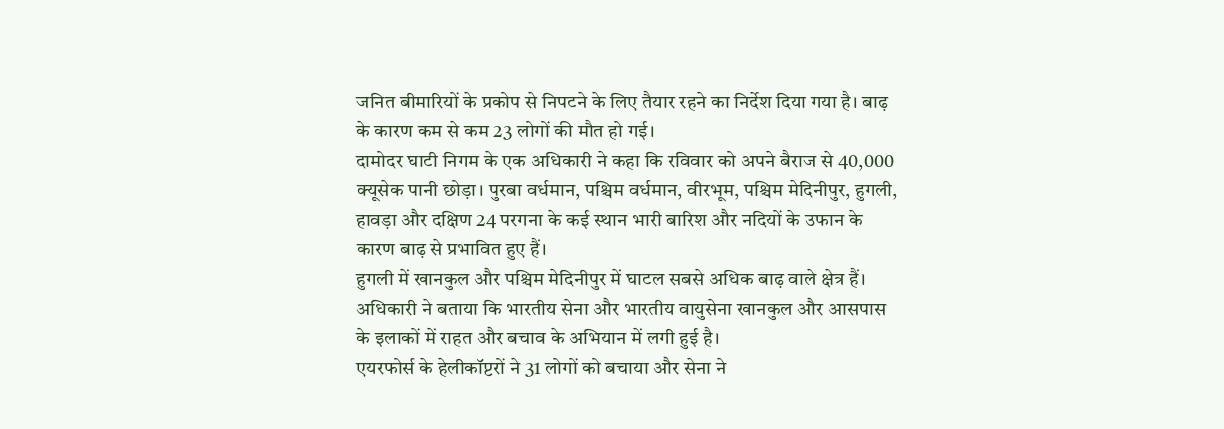जनित बीमारियों के प्रकोप से निपटने के लिए तैयार रहने का निर्देश दिया गया है। बाढ़ के कारण कम से कम 23 लोगों की मौत हो गई।
दामोदर घाटी निगम के एक अधिकारी ने कहा कि रविवार को अपने बैराज से 40,000 क्यूसेक पानी छोड़ा। पुरबा वर्धमान, पश्चिम वर्धमान, वीरभूम, पश्चिम मेदिनीपुर, हुगली, हावड़ा और दक्षिण 24 परगना के कई स्थान भारी बारिश और नदियों के उफान के कारण बाढ़ से प्रभावित हुए हैं।
हुगली में खानकुल और पश्चिम मेदिनीपुर में घाटल सबसे अधिक बाढ़ वाले क्षेत्र हैं। अधिकारी ने बताया कि भारतीय सेना और भारतीय वायुसेना खानकुल और आसपास के इलाकों में राहत और बचाव के अभियान में लगी हुई है।
एयरफोर्स के हेलीकॉप्टरों ने 31 लोगों को बचाया और सेना ने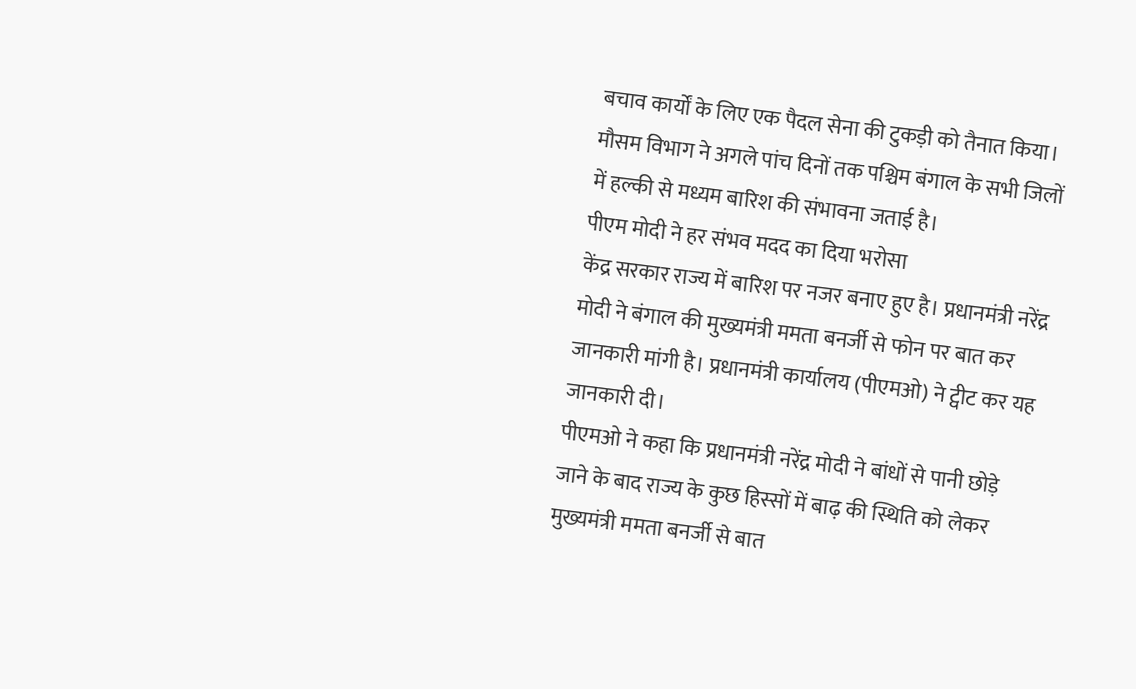बचाव कार्यों के लिए एक पैदल सेना की टुकड़ी को तैनात किया। मौसम विभाग ने अगले पांच दिनों तक पश्चिम बंगाल के सभी जिलों में हल्की से मध्यम बारिश की संभावना जताई है।
पीएम मोदी ने हर संभव मदद का दिया भरोसा
केंद्र सरकार राज्य में बारिश पर नजर बनाए हुए है। प्रधानमंत्री नरेंद्र मोदी ने बंगाल की मुख्यमंत्री ममता बनर्जी से फोन पर बात कर जानकारी मांगी है। प्रधानमंत्री कार्यालय (पीएमओ) ने ट्वीट कर यह जानकारी दी।
पीएमओ ने कहा कि प्रधानमंत्री नरेंद्र मोदी ने बांधों से पानी छोड़े जाने के बाद राज्य के कुछ हिस्सों में बाढ़ की स्थिति को लेकर मुख्यमंत्री ममता बनर्जी से बात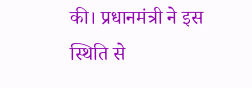की। प्रधानमंत्री ने इस स्थिति से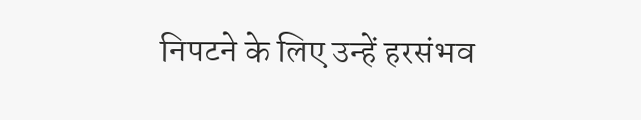निपटने के लिए उन्हें हरसंभव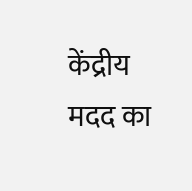केंद्रीय मदद का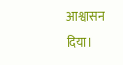आश्वासन दिया।